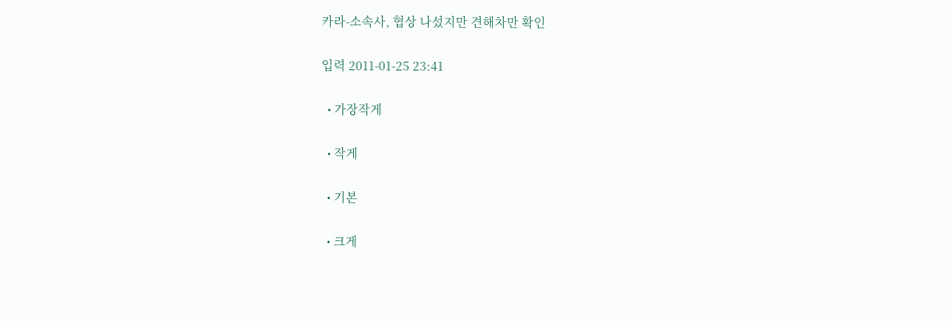카라-소속사, 협상 나섰지만 견해차만 확인

입력 2011-01-25 23:41

  • 가장작게

  • 작게

  • 기본

  • 크게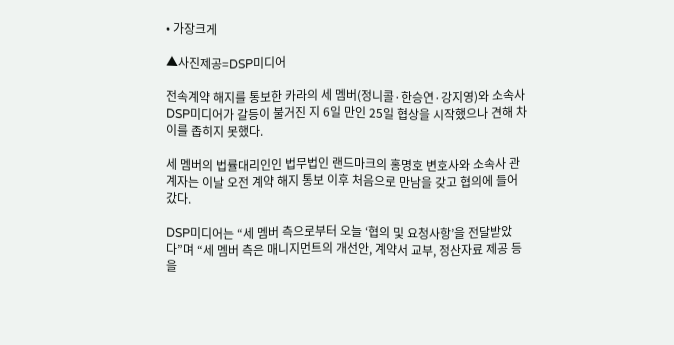• 가장크게

▲사진제공=DSP미디어

전속계약 해지를 통보한 카라의 세 멤버(정니콜·한승연·강지영)와 소속사 DSP미디어가 갈등이 불거진 지 6일 만인 25일 협상을 시작했으나 견해 차이를 좁히지 못했다.

세 멤버의 법률대리인인 법무법인 랜드마크의 홍명호 변호사와 소속사 관계자는 이날 오전 계약 해지 통보 이후 처음으로 만남을 갖고 협의에 들어갔다.

DSP미디어는 “세 멤버 측으로부터 오늘 ‘협의 및 요청사항’을 전달받았다”며 “세 멤버 측은 매니지먼트의 개선안, 계약서 교부, 정산자료 제공 등을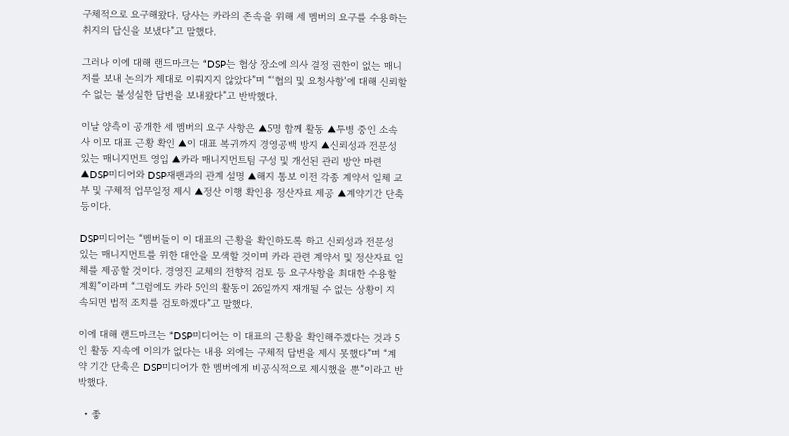구체적으로 요구해왔다. 당사는 카라의 존속을 위해 세 멤버의 요구를 수용하는 취지의 답신을 보냈다”고 말했다.

그러나 이에 대해 랜드마크는 “DSP는 협상 장소에 의사 결정 권한이 없는 매니저를 보내 논의가 제대로 이뤄지지 않았다”며 “‘협의 및 요청사항’에 대해 신뢰할 수 없는 불성실한 답변을 보내왔다”고 반박했다.

이날 양측이 공개한 세 멤버의 요구 사항은 ▲5명 함께 활동 ▲투병 중인 소속사 이모 대표 근황 확인 ▲이 대표 복귀까지 경영공백 방지 ▲신뢰성과 전문성 있는 매니지먼트 영입 ▲카라 매니지먼트팀 구성 및 개선된 관리 방안 마련 ▲DSP미디어와 DSP재팬과의 관계 설명 ▲해지 통보 이전 각종 계약서 일체 교부 및 구체적 업무일정 제시 ▲정산 이행 확인용 정산자료 제공 ▲계약기간 단축 등이다.

DSP미디어는 “멤버들이 이 대표의 근황을 확인하도록 하고 신뢰성과 전문성 있는 매니지먼트를 위한 대안을 모색할 것이며 카라 관련 계약서 및 정산자료 일체를 제공할 것이다. 경영진 교체의 전향적 검토 등 요구사항을 최대한 수용할 계획”이라며 “그럼에도 카라 5인의 활동이 26일까지 재개될 수 없는 상황이 지속되면 법적 조치를 검토하겠다”고 말했다.

이에 대해 랜드마크는 “DSP미디어는 이 대표의 근황을 확인해주겠다는 것과 5인 활동 지속에 이의가 없다는 내용 외에는 구체적 답변을 제시 못했다”며 “계약 기간 단축은 DSP미디어가 한 멤버에게 비공식적으로 제시했을 뿐”이라고 반박했다.

  • 좋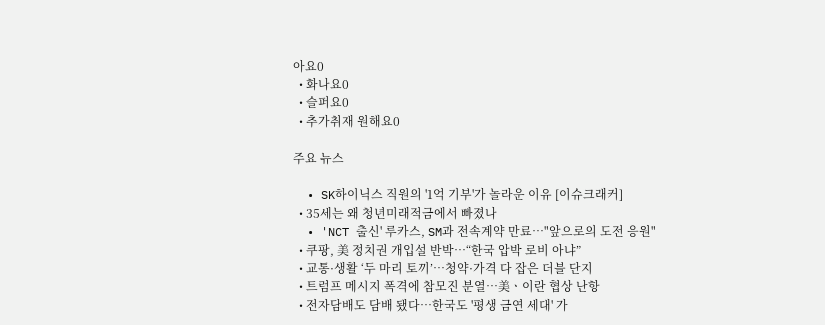아요0
  • 화나요0
  • 슬퍼요0
  • 추가취재 원해요0

주요 뉴스

  • SK하이닉스 직원의 '1억 기부'가 놀라운 이유 [이슈크래커]
  • 35세는 왜 청년미래적금에서 빠졌나
  • 'NCT 출신' 루카스, SM과 전속계약 만료⋯"앞으로의 도전 응원"
  • 쿠팡, 美 정치권 개입설 반박⋯“한국 압박 로비 아냐”
  • 교통·생활 ‘두 마리 토끼’⋯청약·가격 다 잡은 더블 단지
  • 트럼프 메시지 폭격에 참모진 분열⋯美ㆍ이란 협상 난항
  • 전자담배도 담배 됐다⋯한국도 '평생 금연 세대' 가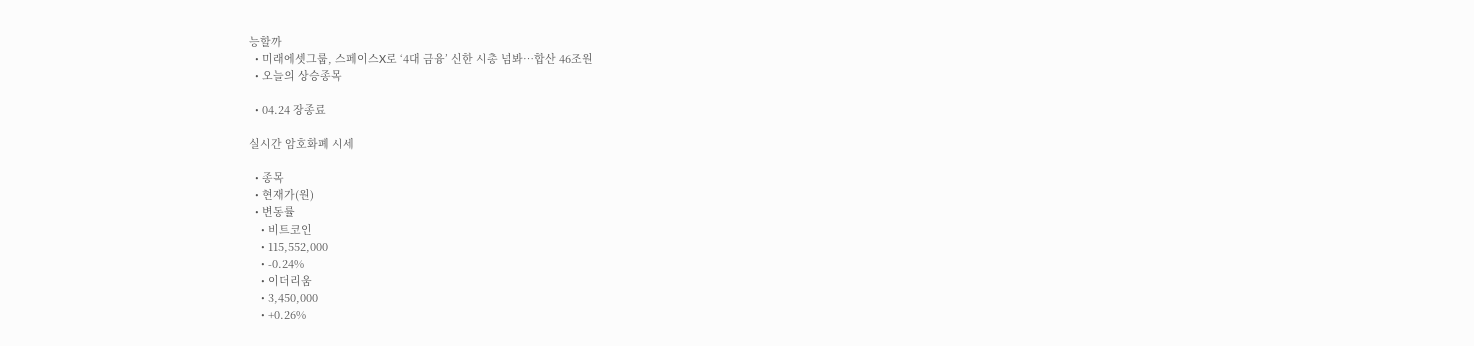능할까
  • 미래에셋그룹, 스페이스X로 ‘4대 금융’ 신한 시총 넘봐⋯합산 46조원
  • 오늘의 상승종목

  • 04.24 장종료

실시간 암호화폐 시세

  • 종목
  • 현재가(원)
  • 변동률
    • 비트코인
    • 115,552,000
    • -0.24%
    • 이더리움
    • 3,450,000
    • +0.26%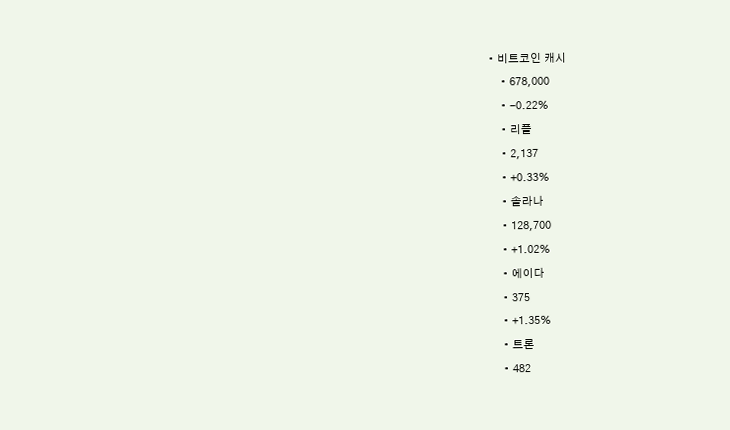• 비트코인 캐시
    • 678,000
    • -0.22%
    • 리플
    • 2,137
    • +0.33%
    • 솔라나
    • 128,700
    • +1.02%
    • 에이다
    • 375
    • +1.35%
    • 트론
    • 482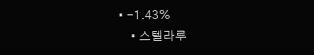• -1.43%
    • 스텔라루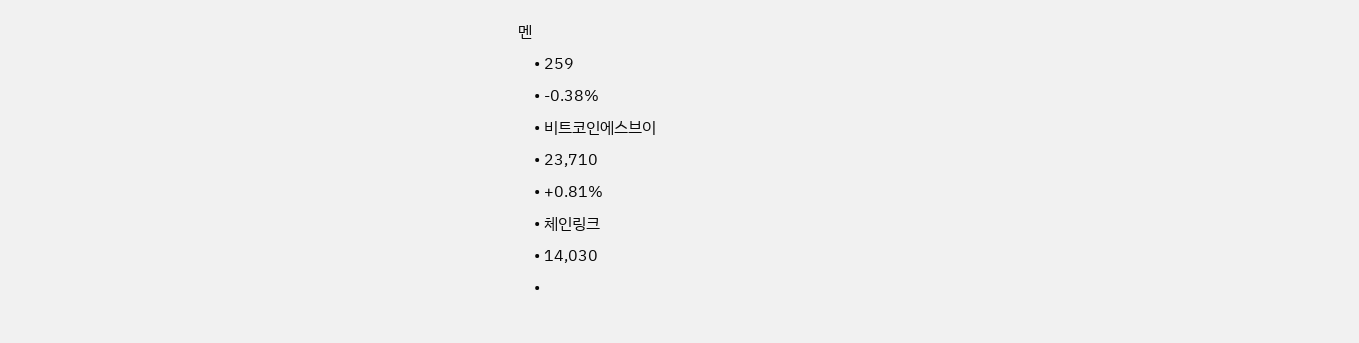멘
    • 259
    • -0.38%
    • 비트코인에스브이
    • 23,710
    • +0.81%
    • 체인링크
    • 14,030
    •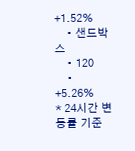+1.52%
    • 샌드박스
    • 120
    • +5.26%
* 24시간 변동률 기준